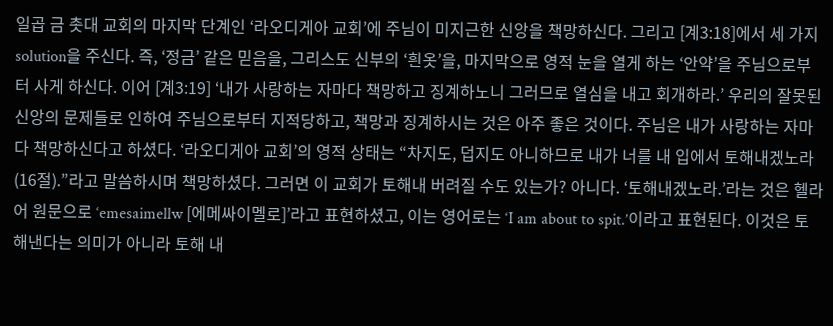일곱 금 촛대 교회의 마지막 단계인 ‘라오디게아 교회’에 주님이 미지근한 신앙을 책망하신다. 그리고 [계3:18]에서 세 가지 solution을 주신다. 즉, ‘정금’ 같은 믿음을, 그리스도 신부의 ‘흰옷’을, 마지막으로 영적 눈을 열게 하는 ‘안약’을 주님으로부터 사게 하신다. 이어 [계3:19] ‘내가 사랑하는 자마다 책망하고 징계하노니 그러므로 열심을 내고 회개하라.’ 우리의 잘못된 신앙의 문제들로 인하여 주님으로부터 지적당하고, 책망과 징계하시는 것은 아주 좋은 것이다. 주님은 내가 사랑하는 자마다 책망하신다고 하셨다. ‘라오디게아 교회’의 영적 상태는 “차지도, 덥지도 아니하므로 내가 너를 내 입에서 토해내겠노라(16절).”라고 말씀하시며 책망하셨다. 그러면 이 교회가 토해내 버려질 수도 있는가? 아니다. ‘토해내겠노라.’라는 것은 헬라어 원문으로 ‘emesaimellw [에메싸이멜로]’라고 표현하셨고, 이는 영어로는 ‘I am about to spit.’이라고 표현된다. 이것은 토해낸다는 의미가 아니라 토해 내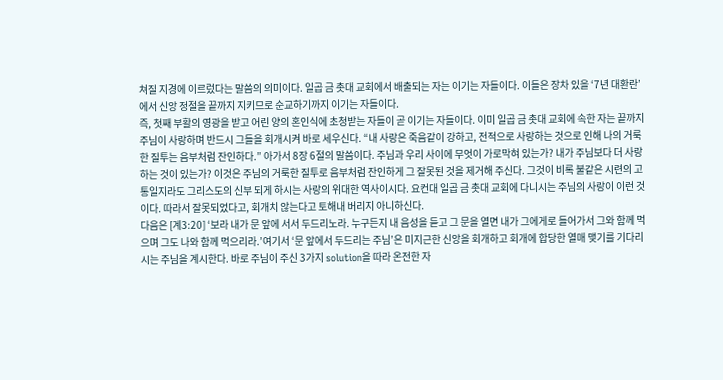쳐질 지경에 이르렀다는 말씀의 의미이다. 일곱 금 촛대 교회에서 배출되는 자는 이기는 자들이다. 이들은 장차 있을 ‘7년 대환란’에서 신앙 정절을 끝까지 지키므로 순교하기까지 이기는 자들이다.
즉, 첫째 부활의 영광을 받고 어린 양의 혼인식에 초청받는 자들이 곧 이기는 자들이다. 이미 일곱 금 촛대 교회에 속한 자는 끝까지 주님이 사랑하며 반드시 그들을 회개시켜 바로 세우신다. “내 사랑은 죽음같이 강하고, 전적으로 사랑하는 것으로 인해 나의 거룩한 질투는 음부처럼 잔인하다.” 아가서 8장 6절의 말씀이다. 주님과 우리 사이에 무엇이 가로막혀 있는가? 내가 주님보다 더 사랑하는 것이 있는가? 이것은 주님의 거룩한 질투로 음부처럼 잔인하게 그 잘못된 것을 제거해 주신다. 그것이 비록 불같은 시련의 고통일지라도 그리스도의 신부 되게 하시는 사랑의 위대한 역사이시다. 요컨대 일곱 금 촛대 교회에 다니시는 주님의 사랑이 이런 것이다. 따라서 잘못되었다고, 회개치 않는다고 토해내 버리지 아니하신다.
다음은 [계3:20] ‘보라 내가 문 앞에 서서 두드리노라. 누구든지 내 음성을 듣고 그 문을 열면 내가 그에게로 들어가서 그와 함께 먹으며 그도 나와 함께 먹으리라.’여기서 ‘문 앞에서 두드리는 주님’은 미지근한 신앙을 회개하고 회개에 합당한 열매 맺기를 기다리시는 주님을 계시한다. 바로 주님이 주신 3가지 solution을 따라 온전한 자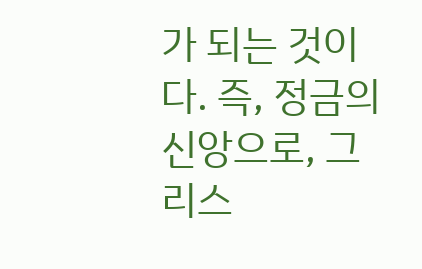가 되는 것이다. 즉, 정금의 신앙으로, 그리스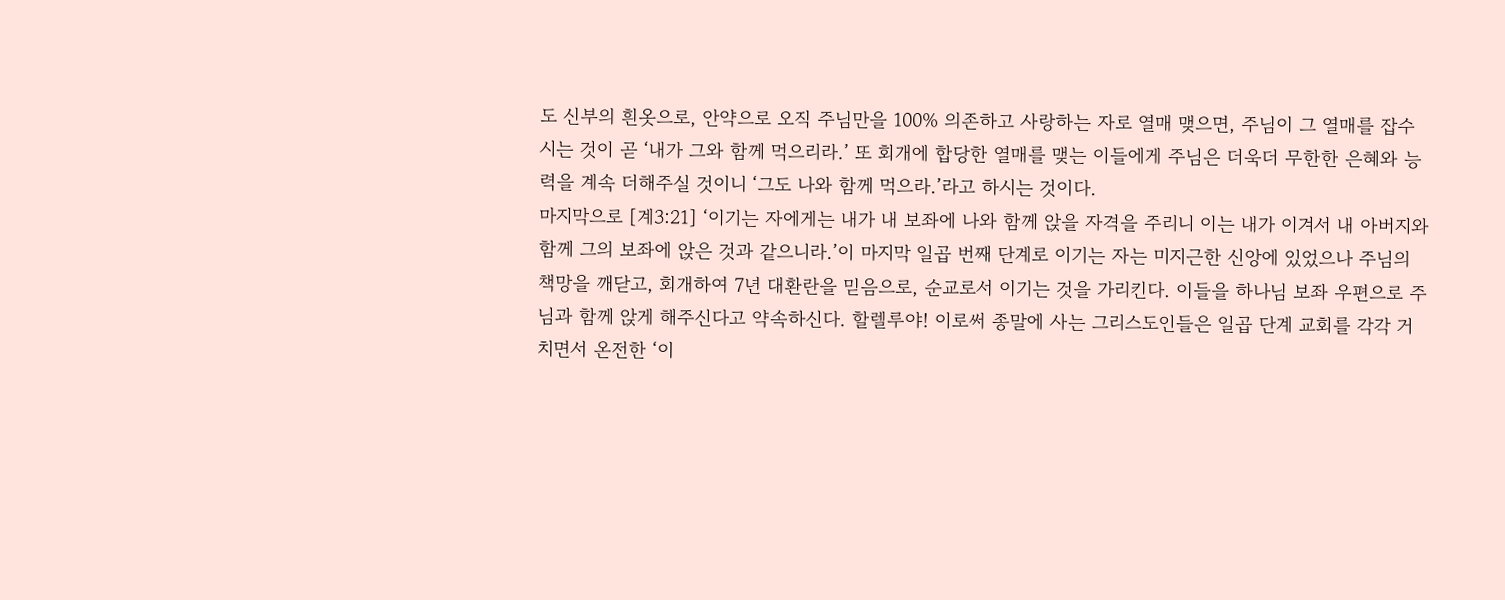도 신부의 흰옷으로, 안약으로 오직 주님만을 100% 의존하고 사랑하는 자로 열매 맺으면, 주님이 그 열매를 잡수시는 것이 곧 ‘내가 그와 함께 먹으리라.’ 또 회개에 합당한 열매를 맺는 이들에게 주님은 더욱더 무한한 은혜와 능력을 계속 더해주실 것이니 ‘그도 나와 함께 먹으라.’라고 하시는 것이다.
마지막으로 [계3:21] ‘이기는 자에게는 내가 내 보좌에 나와 함께 앉을 자격을 주리니 이는 내가 이겨서 내 아버지와 함께 그의 보좌에 앉은 것과 같으니라.’이 마지막 일곱 번째 단계로 이기는 자는 미지근한 신앙에 있었으나 주님의 책망을 깨닫고, 회개하여 7년 대환란을 믿음으로, 순교로서 이기는 것을 가리킨다. 이들을 하나님 보좌 우편으로 주님과 함께 앉게 해주신다고 약속하신다. 할렐루야! 이로써 종말에 사는 그리스도인들은 일곱 단계 교회를 각각 거치면서 온전한 ‘이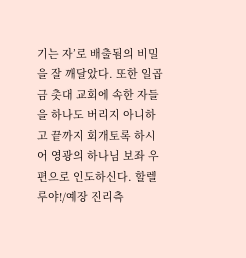기는 자’로 배출됨의 비밀을 잘 깨달았다. 또한 일곱 금 촛대 교회에 속한 자들을 하나도 버리지 아니하고 끝까지 회개토록 하시어 영광의 하나님 보좌 우편으로 인도하신다. 할렐루야!/예장 진리측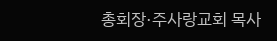총회장·주사랑교회 목사